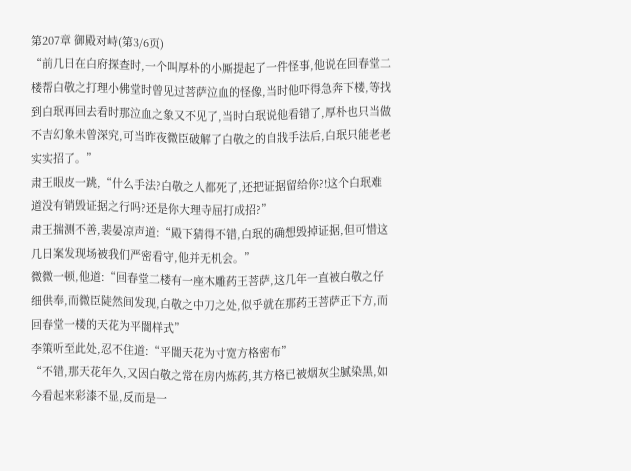第207章 御殿对峙(第3/6页)
“前几日在白府探查时,一个叫厚朴的小厮提起了一件怪事,他说在回春堂二楼帮白敬之打理小佛堂时曾见过菩萨泣血的怪像,当时他吓得急奔下楼,等找到白珉再回去看时那泣血之象又不见了,当时白珉说他看错了,厚朴也只当做不吉幻象未曾深究,可当昨夜微臣破解了白敬之的自戕手法后,白珉只能老老实实招了。”
肃王眼皮一跳,“什么手法?白敬之人都死了,还把证据留给你?!这个白珉难道没有销毁证据之行吗?还是你大理寺屈打成招?”
肃王揣测不善,裴晏凉声道:“殿下猜得不错,白珉的确想毁掉证据,但可惜这几日案发现场被我们严密看守,他并无机会。”
微微一顿,他道:“回春堂二楼有一座木雕药王菩萨,这几年一直被白敬之仔细供奉,而微臣陡然间发现,白敬之中刀之处,似乎就在那药王菩萨正下方,而回春堂一楼的天花为平闇样式”
李策听至此处,忍不住道:“平闇天花为寸宽方格密布”
“不错,那天花年久,又因白敬之常在房内炼药,其方格已被烟灰尘腻染黑,如今看起来彩漆不显,反而是一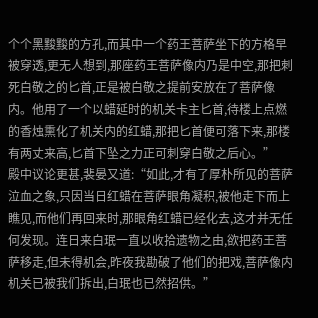个个黑黢黢的方孔,而其中一个药王菩萨坐下的方格早被穿透,更无人想到,那座药王菩萨像内乃是中空,那把刺死白敬之的匕首,正是被白敬之提前安放在了菩萨像内。他用了一个以蜡延时的机关卡主匕首,待楼上点燃的香烛熏化了机关内的红蜡,那把匕首便可落下来,那楼有两丈来高,匕首下坠之力正可刺穿白敬之后心。”
殿中议论更甚,裴晏又道:“如此,才有了厚朴所见的菩萨泣血之象,只因当日红蜡在菩萨眼角凝积,被他走下而上瞧见,而他们再回来时,那眼角红蜡已经化去,这才并无任何发现。连日来白珉一直以收拾遗物之由,欲把药王菩萨移走,但未得机会,昨夜我勘破了他们的把戏,菩萨像内机关已被我们拆出,白珉也已然招供。”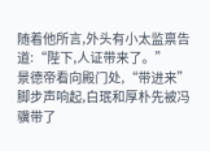随着他所言,外头有小太监禀告道:“陛下,人证带来了。”
景德帝看向殿门处,“带进来”
脚步声响起,白珉和厚朴先被冯骥带了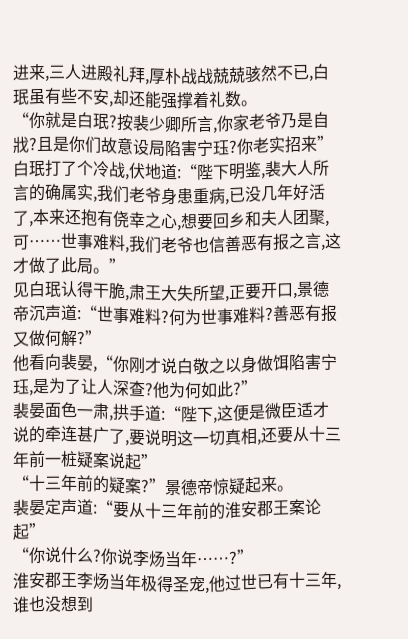进来,三人进殿礼拜,厚朴战战兢兢骇然不已,白珉虽有些不安,却还能强撑着礼数。
“你就是白珉?按裴少卿所言,你家老爷乃是自戕?且是你们故意设局陷害宁珏?你老实招来”
白珉打了个冷战,伏地道:“陛下明鉴,裴大人所言的确属实,我们老爷身患重病,已没几年好活了,本来还抱有侥幸之心,想要回乡和夫人团聚,可……世事难料,我们老爷也信善恶有报之言,这才做了此局。”
见白珉认得干脆,肃王大失所望,正要开口,景德帝沉声道:“世事难料?何为世事难料?善恶有报又做何解?”
他看向裴晏,“你刚才说白敬之以身做饵陷害宁珏,是为了让人深查?他为何如此?”
裴晏面色一肃,拱手道:“陛下,这便是微臣适才说的牵连甚广了,要说明这一切真相,还要从十三年前一桩疑案说起”
“十三年前的疑案?”景德帝惊疑起来。
裴晏定声道:“要从十三年前的淮安郡王案论起”
“你说什么?你说李炀当年……?”
淮安郡王李炀当年极得圣宠,他过世已有十三年,谁也没想到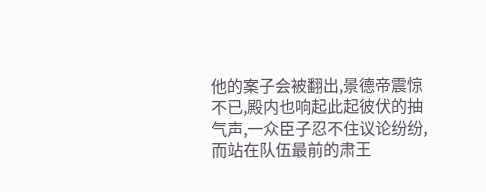他的案子会被翻出,景德帝震惊不已,殿内也响起此起彼伏的抽气声,一众臣子忍不住议论纷纷,而站在队伍最前的肃王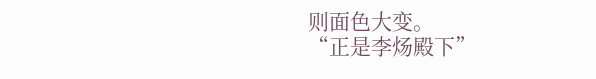则面色大变。
“正是李炀殿下”